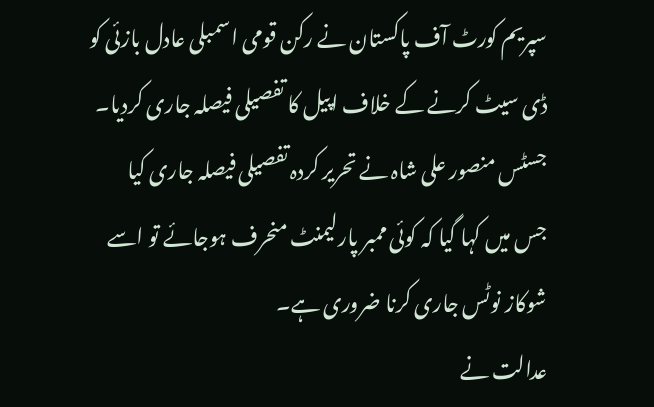سپریم کورٹ آف پاکستان نے رکن قومی اسمبلی عادل بازئی کو ڈی سیٹ کرنے کے خلاف اپیل کا تفصیلی فیصلہ جاری کردیا۔
جسٹس منصور علی شاہ نے تحریر کردہ تفصیلی فیصلہ جاری کیا جس میں کہا گیا کہ کوئی ممبر پارلیمنٹ منحرف ہوجائے تو اسے شوکاز نوٹس جاری کرنا ضروری ہے۔
عدالت نے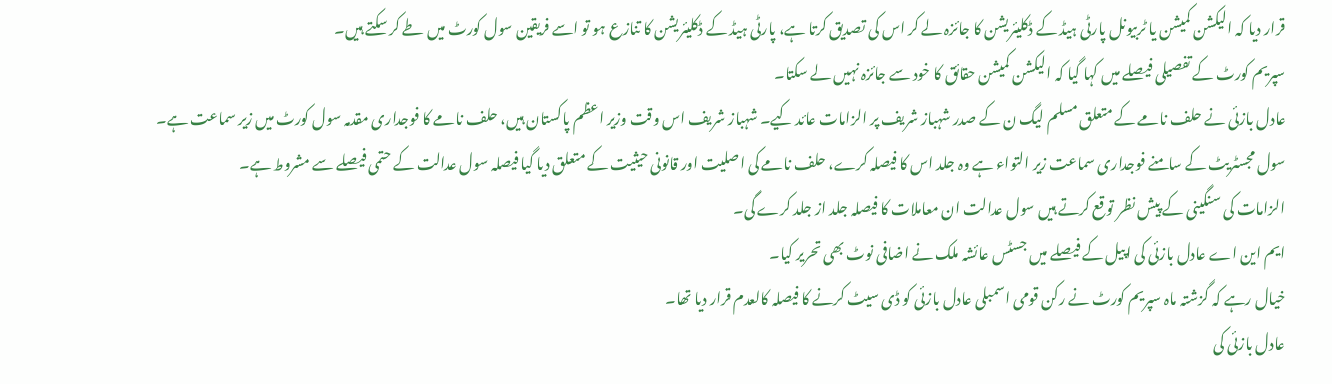قرار دیا کہ الیکشن کمیشن یا ٹربیونل پارٹی ہیڈ کے ڈکلیئریشن کا جائزہ لے کر اس کی تصدیق کرتا ہے، پارٹی ہیڈ کے ڈکلیئریشن کا تنازع ہو تو اسے فریقین سول کورٹ میں طے کر سکتے ہیں۔
سپریم کورٹ کے تفصیلی فیصلے میں کہا گیا کہ الیکشن کمیشن حقائق کا خود سے جائزہ نہیں لے سکتا۔
عادل بازئی نے حلف نامے کے متعلق مسلم لیگ ن کے صدر شہباز شریف پر الزامات عائد کیے۔ شہباز شریف اس وقت وزیر اعظم پاکستان ہیں، حلف نامے کا فوجداری مقدمہ سول کورٹ میں زیر سماعت ہے۔
سول مجسٹریٹ کے سامنے فوجداری سماعت زیر التواء ہے وہ جلد اس کا فیصلہ کرے، حلف نامے کی اصلیت اور قانونی حیثیت کے متعلق دیا گیا فیصلہ سول عدالت کے حتمی فیصلے سے مشروط ہے۔
الزامات کی سنگینی کے پیش نظر توقع کرتے ہیں سول عدالت ان معاملات کا فیصلہ جلد از جلد کرے گی۔
ایم این اے عادل بازئی کی اپیل کے فیصلے میں جسٹس عائشہ ملک نے اضافی نوٹ بھی تحریر کیا۔
خیال رہے کہ گزشتہ ماہ سپریم کورٹ نے رکن قومی اسمبلی عادل بازئی کو ڈی سیٹ کرنے کا فیصلہ کالعدم قرار دیا تھا۔
عادل بازئی کی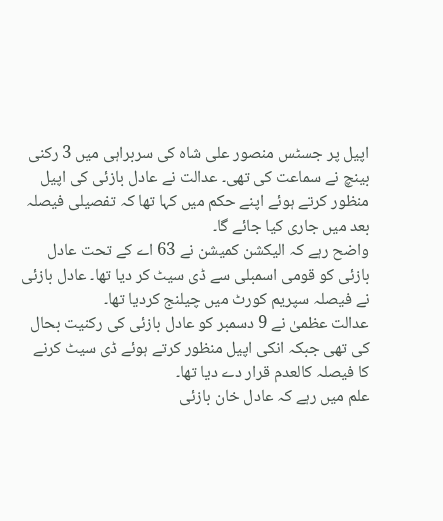اپیل پر جسٹس منصور علی شاہ کی سربراہی میں 3 رکنی بینچ نے سماعت کی تھی۔ عدالت نے عادل بازئی کی اپیل منظور کرتے ہوئے اپنے حکم میں کہا تھا کہ تفصیلی فیصلہ بعد میں جاری کیا جائے گا۔
واضح رہے کہ الیکشن کمیشن نے 63 اے کے تحت عادل بازئی کو قومی اسمبلی سے ڈی سیٹ کر دیا تھا۔ عادل بازئی نے فیصلہ سپریم کورٹ میں چیلنج کردیا تھا۔
عدالت عظمیٰ نے 9 دسمبر کو عادل بازئی کی رکنیت بحال کی تھی جبکہ انکی اپیل منظور کرتے ہوئے ڈی سیٹ کرنے کا فیصلہ کالعدم قرار دے دیا تھا۔
علم میں رہے کہ عادل خان بازئی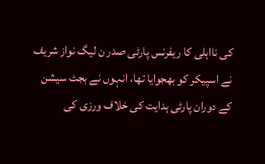کی نااہلی کا ریفرنس پارٹی صدر ن لیگ نواز شریف نے اسپیکر کو بھجوایا تھا، انہوں نے بجٹ سیشن کے دوران پارٹی ہدایت کی خلاف ورزی کی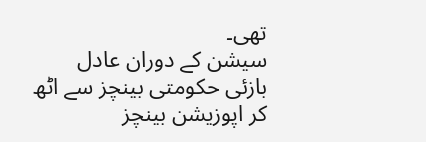تھی۔
سیشن کے دوران عادل بازئی حکومتی بینچز سے اٹھ کر اپوزیشن بینچز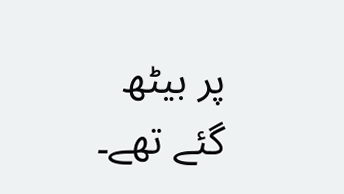پر بیٹھ گئے تھے۔